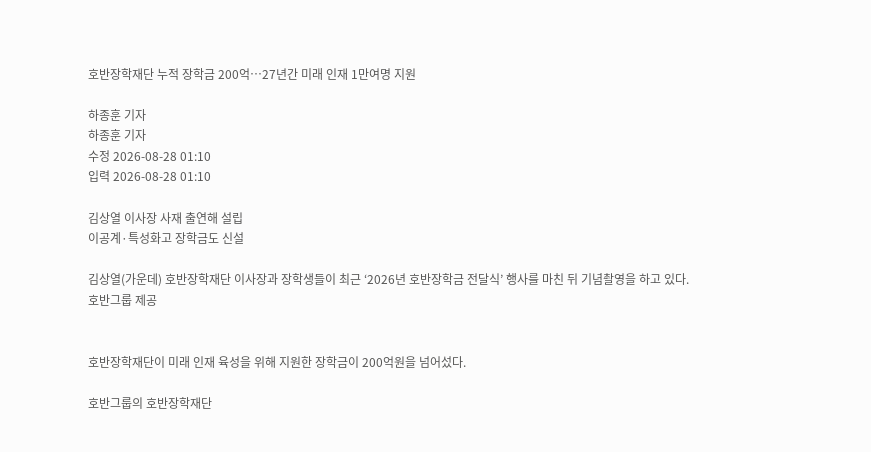호반장학재단 누적 장학금 200억…27년간 미래 인재 1만여명 지원

하종훈 기자
하종훈 기자
수정 2026-08-28 01:10
입력 2026-08-28 01:10

김상열 이사장 사재 출연해 설립
이공계·특성화고 장학금도 신설

김상열(가운데) 호반장학재단 이사장과 장학생들이 최근 ‘2026년 호반장학금 전달식’ 행사를 마친 뒤 기념촬영을 하고 있다.
호반그룹 제공


호반장학재단이 미래 인재 육성을 위해 지원한 장학금이 200억원을 넘어섰다.

호반그룹의 호반장학재단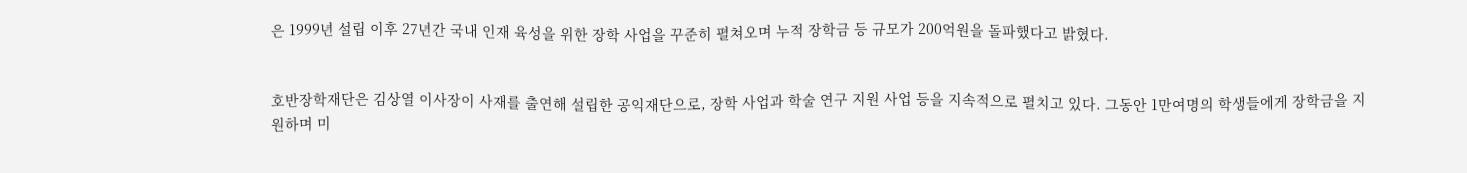은 1999년 설립 이후 27년간 국내 인재 육성을 위한 장학 사업을 꾸준히 펼쳐오며 누적 장학금 등 규모가 200억원을 돌파했다고 밝혔다.


호반장학재단은 김상열 이사장이 사재를 출연해 설립한 공익재단으로, 장학 사업과 학술 연구 지원 사업 등을 지속적으로 펼치고 있다. 그동안 1만여명의 학생들에게 장학금을 지원하며 미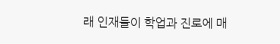래 인재들이 학업과 진로에 매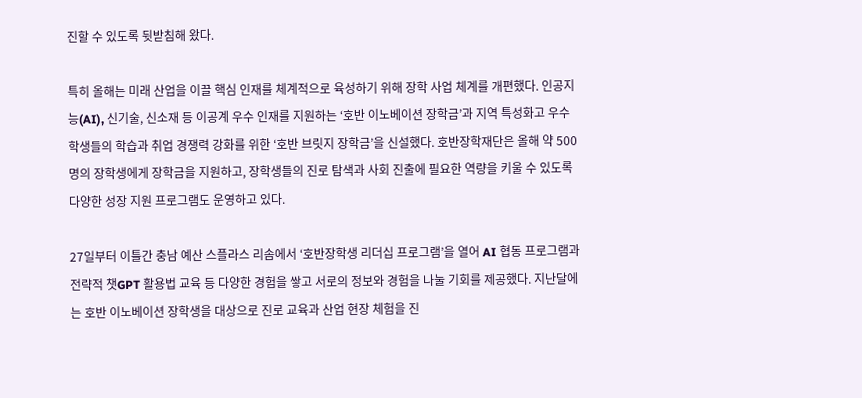진할 수 있도록 뒷받침해 왔다.

특히 올해는 미래 산업을 이끌 핵심 인재를 체계적으로 육성하기 위해 장학 사업 체계를 개편했다. 인공지능(AI), 신기술, 신소재 등 이공계 우수 인재를 지원하는 ‘호반 이노베이션 장학금’과 지역 특성화고 우수 학생들의 학습과 취업 경쟁력 강화를 위한 ‘호반 브릿지 장학금’을 신설했다. 호반장학재단은 올해 약 500명의 장학생에게 장학금을 지원하고, 장학생들의 진로 탐색과 사회 진출에 필요한 역량을 키울 수 있도록 다양한 성장 지원 프로그램도 운영하고 있다.

27일부터 이틀간 충남 예산 스플라스 리솜에서 ‘호반장학생 리더십 프로그램’을 열어 AI 협동 프로그램과 전략적 챗GPT 활용법 교육 등 다양한 경험을 쌓고 서로의 정보와 경험을 나눌 기회를 제공했다. 지난달에는 호반 이노베이션 장학생을 대상으로 진로 교육과 산업 현장 체험을 진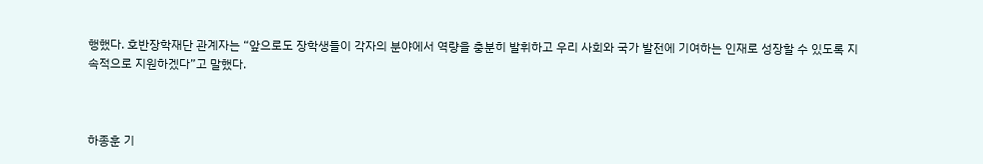행했다. 호반장학재단 관계자는 “앞으로도 장학생들이 각자의 분야에서 역량을 충분히 발휘하고 우리 사회와 국가 발전에 기여하는 인재로 성장할 수 있도록 지속적으로 지원하겠다”고 말했다.



하종훈 기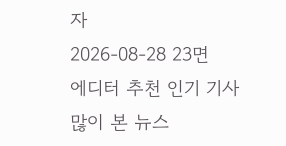자
2026-08-28 23면
에디터 추천 인기 기사
많이 본 뉴스